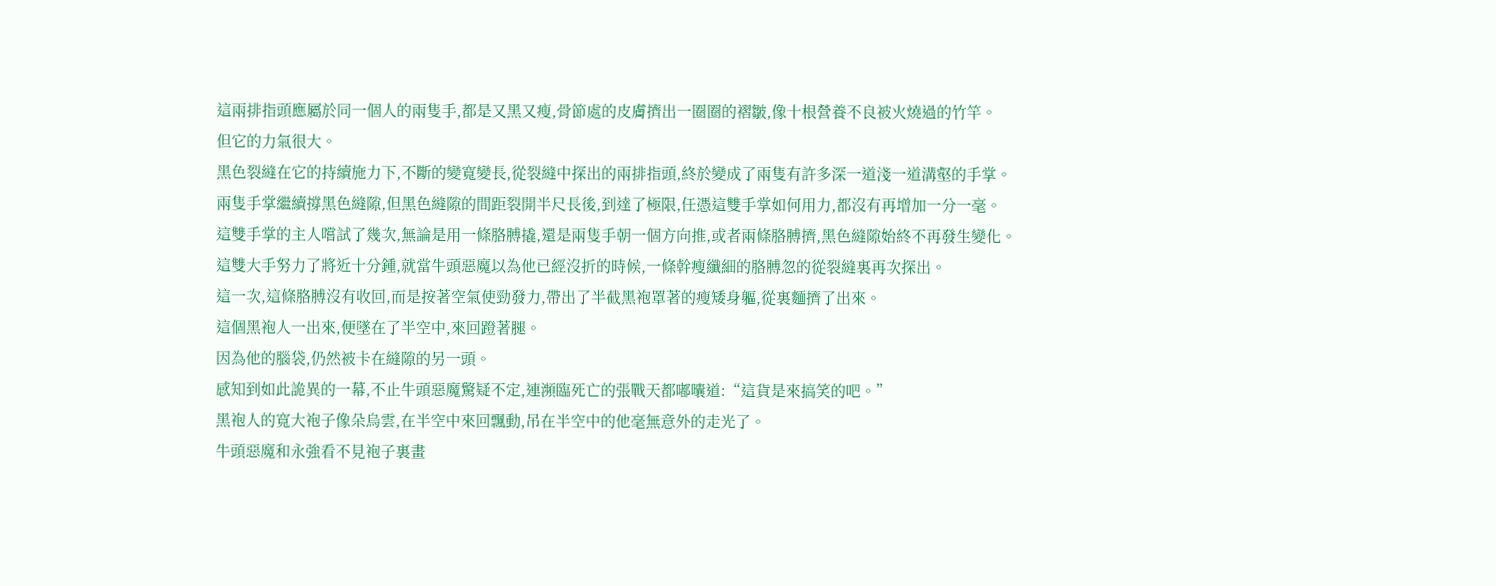這兩排指頭應屬於同一個人的兩隻手,都是又黑又瘦,骨節處的皮膚擠出一圈圈的褶皺,像十根營養不良被火燒過的竹竿。
但它的力氣很大。
黑色裂縫在它的持續施力下,不斷的變寬變長,從裂縫中探出的兩排指頭,終於變成了兩隻有許多深一道淺一道溝壑的手掌。
兩隻手掌繼續撐黑色縫隙,但黑色縫隙的間距裂開半尺長後,到達了極限,任憑這雙手掌如何用力,都沒有再增加一分一毫。
這雙手掌的主人嚐試了幾次,無論是用一條胳膊撬,還是兩隻手朝一個方向推,或者兩條胳膊擠,黑色縫隙始終不再發生變化。
這雙大手努力了將近十分鍾,就當牛頭惡魔以為他已經沒折的時候,一條幹瘦纖細的胳膊忽的從裂縫裏再次探出。
這一次,這條胳膊沒有收回,而是按著空氣使勁發力,帶出了半截黑袍罩著的瘦矮身軀,從裏麵擠了出來。
這個黑袍人一出來,便墜在了半空中,來回蹬著腿。
因為他的腦袋,仍然被卡在縫隙的另一頭。
感知到如此詭異的一幕,不止牛頭惡魔驚疑不定,連瀕臨死亡的張戰天都嘟囔道:“這貨是來搞笑的吧。”
黑袍人的寬大袍子像朵烏雲,在半空中來回飄動,吊在半空中的他毫無意外的走光了。
牛頭惡魔和永強看不見袍子裏畫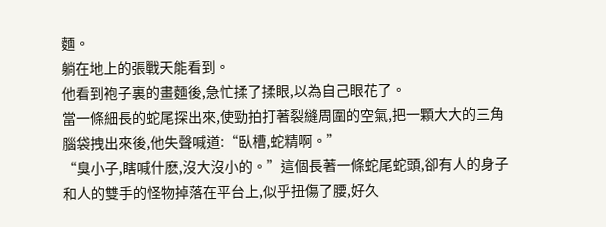麵。
躺在地上的張戰天能看到。
他看到袍子裏的畫麵後,急忙揉了揉眼,以為自己眼花了。
當一條細長的蛇尾探出來,使勁拍打著裂縫周圍的空氣,把一顆大大的三角腦袋拽出來後,他失聲喊道:“臥槽,蛇精啊。”
“臭小子,瞎喊什麽,沒大沒小的。”這個長著一條蛇尾蛇頭,卻有人的身子和人的雙手的怪物掉落在平台上,似乎扭傷了腰,好久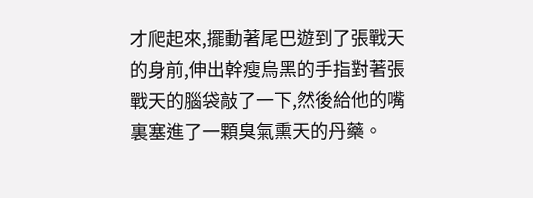才爬起來,擺動著尾巴遊到了張戰天的身前,伸出幹瘦烏黑的手指對著張戰天的腦袋敲了一下,然後給他的嘴裏塞進了一顆臭氣熏天的丹藥。